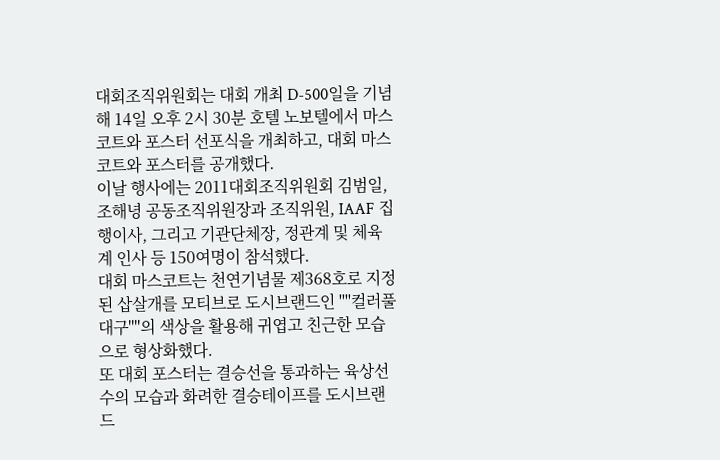대회조직위원회는 대회 개최 D-500일을 기념해 14일 오후 2시 30분 호텔 노보텔에서 마스코트와 포스터 선포식을 개최하고, 대회 마스코트와 포스터를 공개했다.
이날 행사에는 2011대회조직위원회 김범일, 조해녕 공동조직위원장과 조직위원, IAAF 집행이사, 그리고 기관단체장, 정관계 및 체육계 인사 등 150여명이 참석했다.
대회 마스코트는 천연기념물 제368호로 지정된 삽살개를 모티브로 도시브랜드인 ''''컬러풀 대구''''의 색상을 활용해 귀엽고 친근한 모습으로 형상화했다.
또 대회 포스터는 결승선을 통과하는 육상선수의 모습과 화려한 결승테이프를 도시브랜드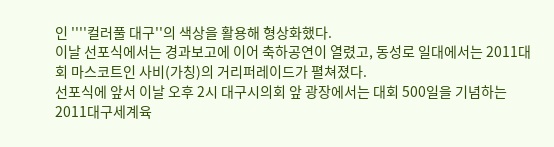인 ''''컬러풀 대구''의 색상을 활용해 형상화했다.
이날 선포식에서는 경과보고에 이어 축하공연이 열렸고, 동성로 일대에서는 2011대회 마스코트인 사비(가칭)의 거리퍼레이드가 펼쳐졌다.
선포식에 앞서 이날 오후 2시 대구시의회 앞 광장에서는 대회 500일을 기념하는 2011대구세계육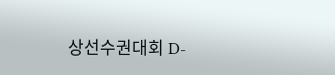상선수권대회 D-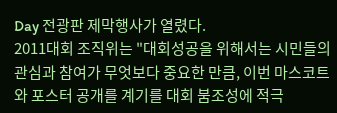Day 전광판 제막행사가 열렸다.
2011대회 조직위는 "대회성공을 위해서는 시민들의 관심과 참여가 무엇보다 중요한 만큼, 이번 마스코트와 포스터 공개를 계기를 대회 붐조성에 적극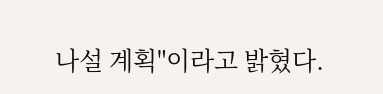나설 계획"이라고 밝혔다.